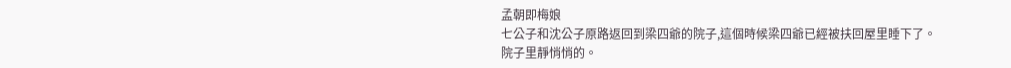孟朝即梅娘
七公子和沈公子原路返回到梁四爺的院子,這個時候梁四爺已經被扶回屋里睡下了。
院子里靜悄悄的。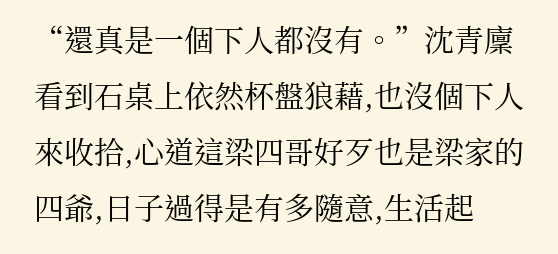“還真是一個下人都沒有。”沈青廩看到石桌上依然杯盤狼藉,也沒個下人來收拾,心道這梁四哥好歹也是梁家的四爺,日子過得是有多隨意,生活起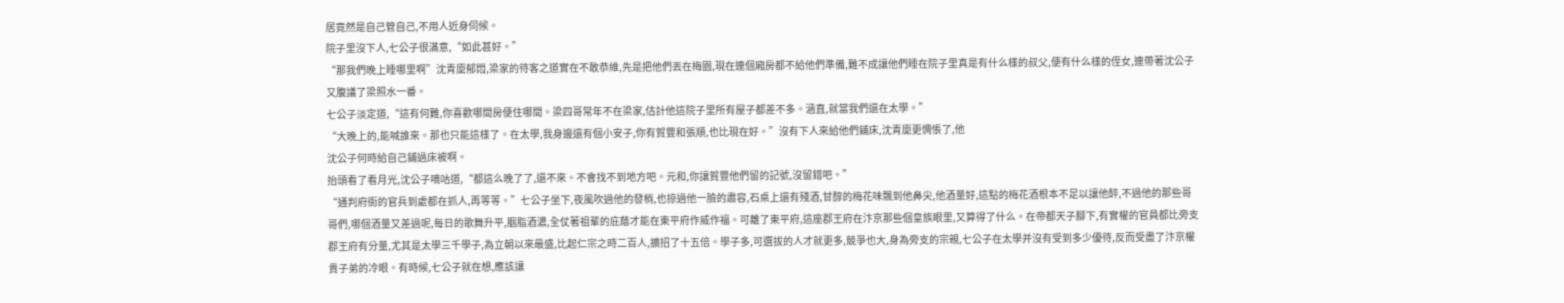居竟然是自己管自己,不用人近身伺候。
院子里沒下人,七公子很滿意,“如此甚好。”
“那我們晚上睡哪里啊”沈青廩郁悶,梁家的待客之道實在不敢恭維,先是把他們丟在梅園,現在連個廂房都不給他們準備,難不成讓他們睡在院子里真是有什么樣的叔父,便有什么樣的侄女,連帶著沈公子又腹議了梁照水一番。
七公子淡定道,“這有何難,你喜歡哪間房便住哪間。梁四哥常年不在梁家,估計他這院子里所有屋子都差不多。涵直,就當我們還在太學。”
“大晚上的,能喊誰來。那也只能這樣了。在太學,我身邊還有個小安子,你有賀豐和張順,也比現在好。”沒有下人來給他們鋪床,沈青廩更惆悵了,他
沈公子何時給自己鋪過床被啊。
抬頭看了看月光,沈公子嘀咕道,“都這么晚了了,還不來。不會找不到地方吧。元和,你讓賀豐他們留的記號,沒留錯吧。”
“通判府衙的官兵到處都在抓人,再等等。”七公子坐下,夜風吹過他的發梢,也掠過他一臉的肅容,石桌上還有殘酒,甘醇的梅花味飄到他鼻尖,他酒量好,這點的梅花酒根本不足以讓他醉,不過他的那些哥哥們,哪個酒量又差過呢,每日的歌舞升平,胭脂酒濃,全仗著祖輩的庇蔭才能在東平府作威作福。可離了東平府,這座郡王府在汴京那些個皇族眼里,又算得了什么。在帝都天子腳下,有實權的官員都比旁支郡王府有分量,尤其是太學三千學子,為立朝以來最盛,比起仁宗之時二百人,擴招了十五倍。學子多,可選拔的人才就更多,競爭也大,身為旁支的宗親,七公子在太學并沒有受到多少優待,反而受盡了汴京權貴子弟的冷眼。有時候,七公子就在想,應該讓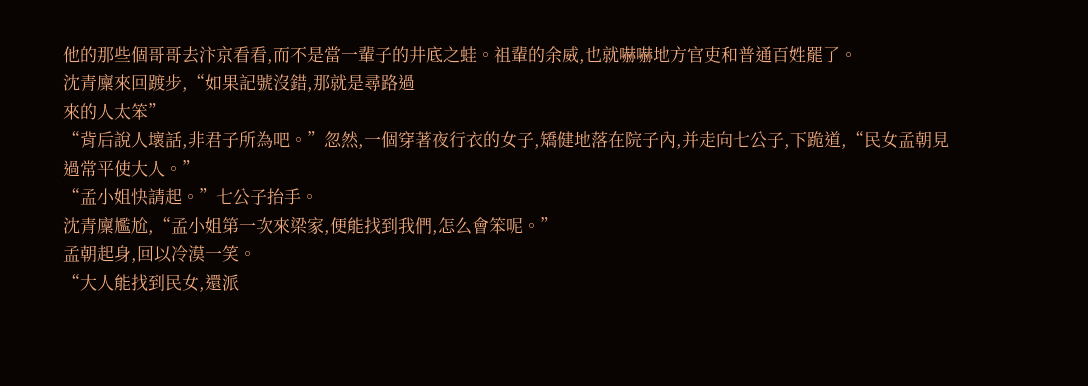他的那些個哥哥去汴京看看,而不是當一輩子的井底之蛙。祖輩的余威,也就嚇嚇地方官吏和普通百姓罷了。
沈青廩來回踱步,“如果記號沒錯,那就是尋路過
來的人太笨”
“背后說人壞話,非君子所為吧。”忽然,一個穿著夜行衣的女子,矯健地落在院子內,并走向七公子,下跪道,“民女孟朝見過常平使大人。”
“孟小姐快請起。”七公子抬手。
沈青廩尷尬,“孟小姐第一次來梁家,便能找到我們,怎么會笨呢。”
孟朝起身,回以冷漠一笑。
“大人能找到民女,還派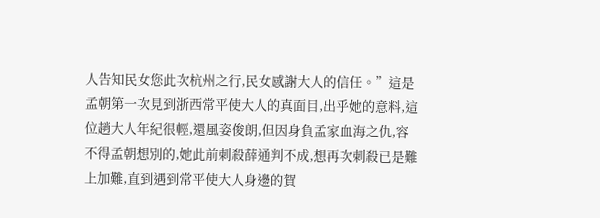人告知民女您此次杭州之行,民女感謝大人的信任。”這是孟朝第一次見到浙西常平使大人的真面目,出乎她的意料,這位趙大人年紀很輕,還風姿俊朗,但因身負孟家血海之仇,容不得孟朝想別的,她此前刺殺薛通判不成,想再次刺殺已是難上加難,直到遇到常平使大人身邊的賀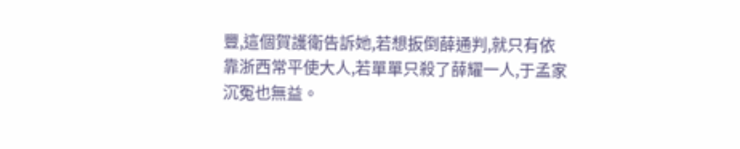豐,這個賀護衛告訴她,若想扳倒薛通判,就只有依靠浙西常平使大人,若單單只殺了薛耀一人,于孟家沉冤也無益。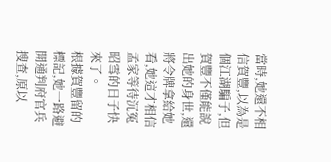當時,她還不相信賀豐,以為是個江湖騙子,但賀豐不僅能說出她的身世,還將令牌拿給她看,她這才相信孟家等待沉冤昭雪的日子快來了。
根據賀豐留的標記,她一路避開通判府官兵搜查,原以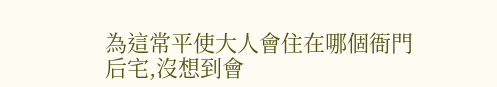為這常平使大人會住在哪個衙門后宅,沒想到會